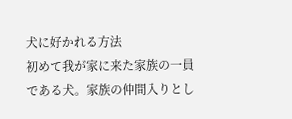犬に好かれる方法
初めて我が家に来た家族の一員である犬。家族の仲間入りとし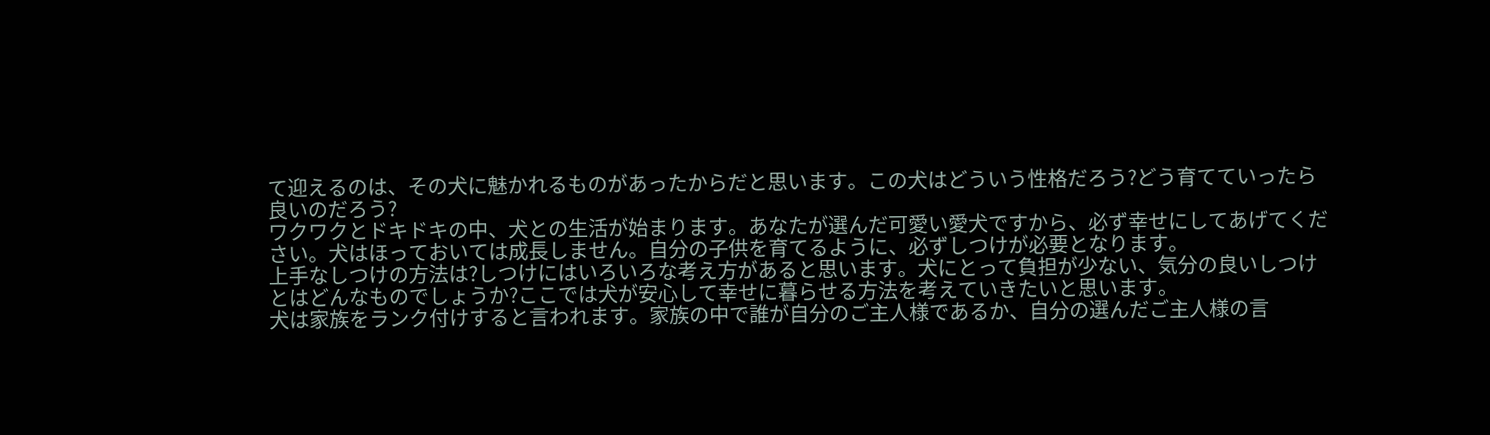て迎えるのは、その犬に魅かれるものがあったからだと思います。この犬はどういう性格だろう?どう育てていったら良いのだろう?
ワクワクとドキドキの中、犬との生活が始まります。あなたが選んだ可愛い愛犬ですから、必ず幸せにしてあげてください。犬はほっておいては成長しません。自分の子供を育てるように、必ずしつけが必要となります。
上手なしつけの方法は?しつけにはいろいろな考え方があると思います。犬にとって負担が少ない、気分の良いしつけとはどんなものでしょうか?ここでは犬が安心して幸せに暮らせる方法を考えていきたいと思います。
犬は家族をランク付けすると言われます。家族の中で誰が自分のご主人様であるか、自分の選んだご主人様の言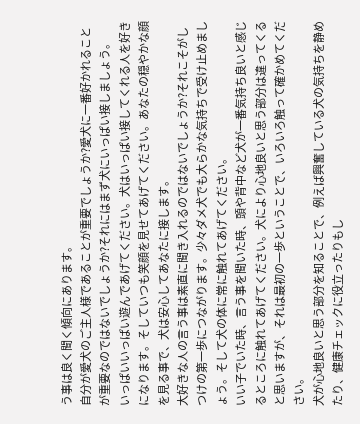う事は良く聞く傾向にあります。
自分が愛犬のご主人様であることが重要でしょうか?愛犬に一番好かれることが重要なのではないでしょうか?それにはまず犬にいっぱい接しましょう。
いっぱいいっぱい遊んであげてください。犬はいっぱい接してくれる人を好きになります。そしていつも笑顔を見せてあげてください。あなたの穏やかな顔を見る事で、犬は安心してあなたに接します。
大好きな人の言う事は素直に聞き入れるのではないでしょうか?それこそがしつけの第一歩につながります。少々ダメ犬でも大らかな気持ちで受け止めましょう。そして犬の体に常に触れてあげてください。
いい子でいた時、言う事を聞いた時、頭や背中など犬が一番気持ち良いと感じるところに触れてあげてください。犬により心地良いと思う部分は違ってくると思いますが、それは最初の一歩ということで、いろいろ触って確かめてください。
犬が心地良いと思う部分を知ることで、例えば興奮している犬の気持ちを静めたり、健康チェックに役立ったりもし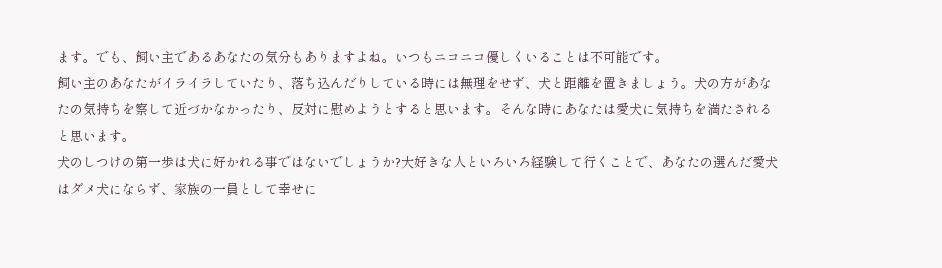ます。でも、飼い主であるあなたの気分もありますよね。いつもニコニコ優しくいることは不可能です。
飼い主のあなたがイライラしていたり、落ち込んだりしている時には無理をせず、犬と距離を置きましょう。犬の方があなたの気持ちを察して近づかなかったり、反対に慰めようとすると思います。そんな時にあなたは愛犬に気持ちを満たされると思います。
犬のしつけの第一歩は犬に好かれる事ではないでしょうか?大好きな人といろいろ経験して行くことで、あなたの選んだ愛犬はダメ犬にならず、家族の一員として幸せに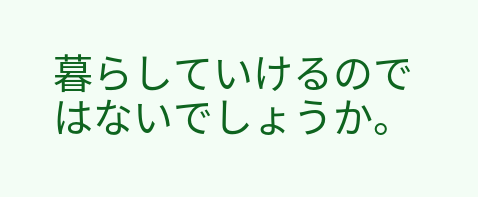暮らしていけるのではないでしょうか。